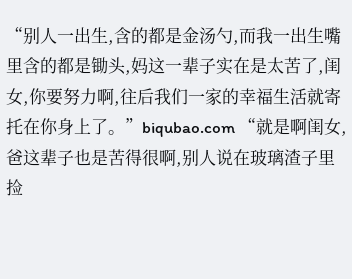“别人一出生,含的都是金汤勺,而我一出生嘴里含的都是锄头,妈这一辈子实在是太苦了,闺女,你要努力啊,往后我们一家的幸福生活就寄托在你身上了。”biqubao.com “就是啊闺女,爸这辈子也是苦得很啊,别人说在玻璃渣子里捡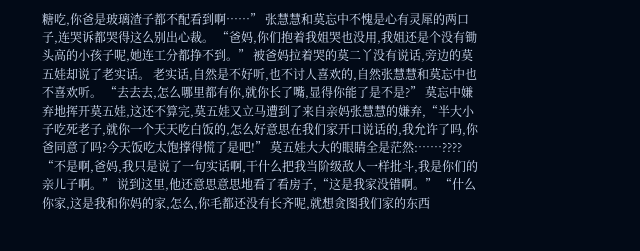糖吃,你爸是玻璃渣子都不配看到啊……” 张慧慧和莫忘中不愧是心有灵犀的两口子,连哭诉都哭得这么别出心裁。 “爸妈,你们抱着我姐哭也没用,我姐还是个没有锄头高的小孩子呢,她连工分都挣不到。” 被爸妈拉着哭的莫二丫没有说话,旁边的莫五娃却说了老实话。 老实话,自然是不好听,也不讨人喜欢的,自然张慧慧和莫忘中也不喜欢听。 “去去去,怎么哪里都有你,就你长了嘴,显得你能了是不是?” 莫忘中嫌弃地挥开莫五娃,这还不算完,莫五娃又立马遭到了来自亲妈张慧慧的嫌弃,“半大小子吃死老子,就你一个天天吃白饭的,怎么好意思在我们家开口说话的,我允许了吗,你爸同意了吗?今天饭吃太饱撑得慌了是吧!” 莫五娃大大的眼睛全是茫然:……???? “不是啊,爸妈,我只是说了一句实话啊,干什么把我当阶级敌人一样批斗,我是你们的亲儿子啊。” 说到这里,他还意思意思地看了看房子,“这是我家没错啊。” “什么你家,这是我和你妈的家,怎么,你毛都还没有长齐呢,就想贪图我们家的东西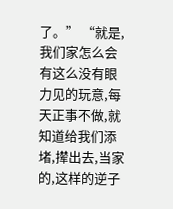了。” “就是,我们家怎么会有这么没有眼力见的玩意,每天正事不做,就知道给我们添堵,撵出去,当家的,这样的逆子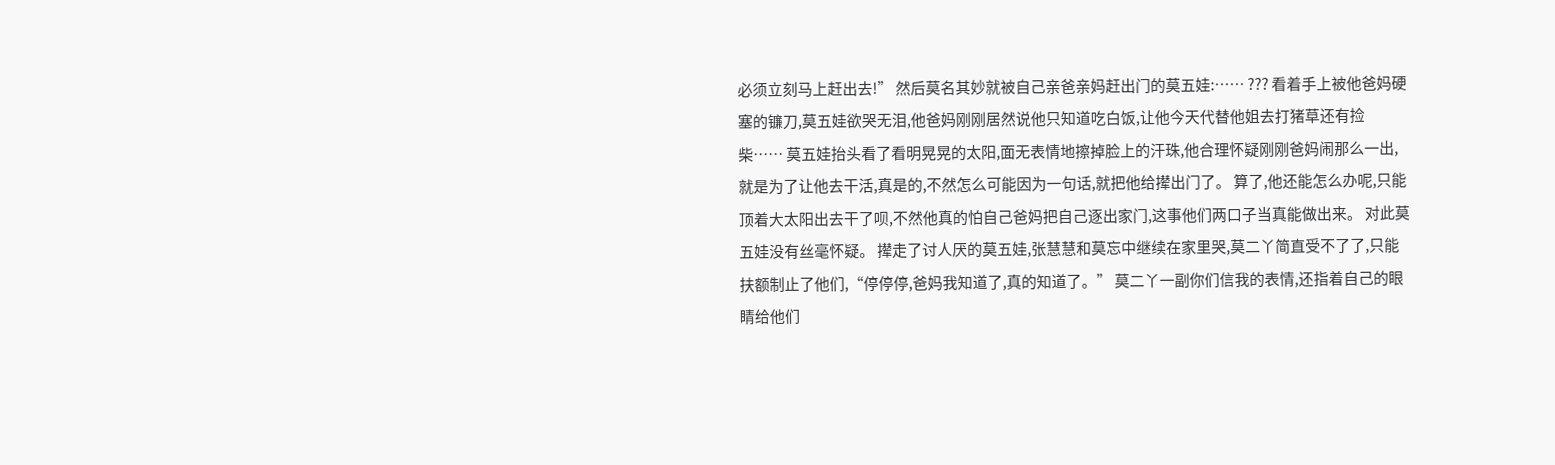必须立刻马上赶出去!” 然后莫名其妙就被自己亲爸亲妈赶出门的莫五娃:…… ??? 看着手上被他爸妈硬塞的镰刀,莫五娃欲哭无泪,他爸妈刚刚居然说他只知道吃白饭,让他今天代替他姐去打猪草还有捡柴…… 莫五娃抬头看了看明晃晃的太阳,面无表情地擦掉脸上的汗珠,他合理怀疑刚刚爸妈闹那么一出,就是为了让他去干活,真是的,不然怎么可能因为一句话,就把他给撵出门了。 算了,他还能怎么办呢,只能顶着大太阳出去干了呗,不然他真的怕自己爸妈把自己逐出家门,这事他们两口子当真能做出来。 对此莫五娃没有丝毫怀疑。 撵走了讨人厌的莫五娃,张慧慧和莫忘中继续在家里哭,莫二丫简直受不了了,只能扶额制止了他们,“停停停,爸妈我知道了,真的知道了。” 莫二丫一副你们信我的表情,还指着自己的眼睛给他们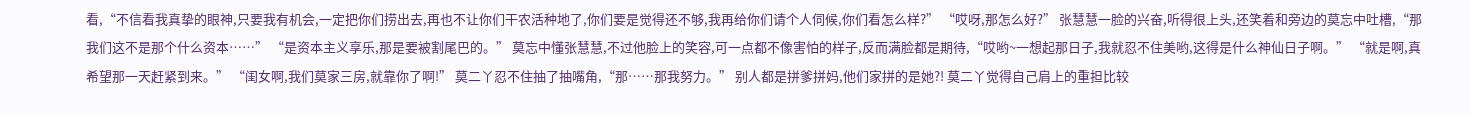看,“不信看我真挚的眼神,只要我有机会,一定把你们捞出去,再也不让你们干农活种地了,你们要是觉得还不够,我再给你们请个人伺候,你们看怎么样?” “哎呀,那怎么好?” 张慧慧一脸的兴奋,听得很上头,还笑着和旁边的莫忘中吐槽,“那我们这不是那个什么资本……” “是资本主义享乐,那是要被割尾巴的。” 莫忘中懂张慧慧,不过他脸上的笑容,可一点都不像害怕的样子,反而满脸都是期待,“哎哟~一想起那日子,我就忍不住美哟,这得是什么神仙日子啊。” “就是啊,真希望那一天赶紧到来。” “闺女啊,我们莫家三房,就靠你了啊!” 莫二丫忍不住抽了抽嘴角,“那……那我努力。” 别人都是拼爹拼妈,他们家拼的是她?! 莫二丫觉得自己肩上的重担比较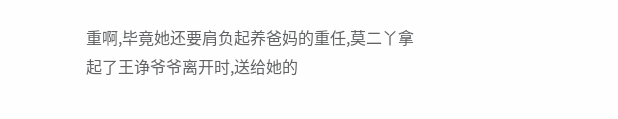重啊,毕竟她还要肩负起养爸妈的重任,莫二丫拿起了王诤爷爷离开时,送给她的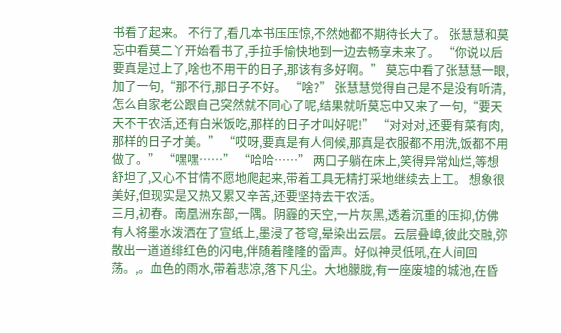书看了起来。 不行了,看几本书压压惊,不然她都不期待长大了。 张慧慧和莫忘中看莫二丫开始看书了,手拉手愉快地到一边去畅享未来了。 “你说以后要真是过上了,啥也不用干的日子,那该有多好啊。” 莫忘中看了张慧慧一眼,加了一句,“那不行,那日子不好。 “啥?” 张慧慧觉得自己是不是没有听清,怎么自家老公跟自己突然就不同心了呢,结果就听莫忘中又来了一句,“要天天不干农活,还有白米饭吃,那样的日子才叫好呢!” “对对对,还要有菜有肉,那样的日子才美。” “哎呀,要真是有人伺候,那真是衣服都不用洗,饭都不用做了。” “嘿嘿……” “哈哈……” 两口子躺在床上,笑得异常灿烂,等想舒坦了,又心不甘情不愿地爬起来,带着工具无精打采地继续去上工。 想象很美好,但现实是又热又累又辛苦,还要坚持去干农活。
三月,初春。南凰洲东部,一隅。阴霾的天空,一片灰黑,透着沉重的压抑,仿佛有人将墨水泼洒在了宣纸上,墨浸了苍穹,晕染出云层。云层叠嶂,彼此交融,弥散出一道道绯红色的闪电,伴随着隆隆的雷声。好似神灵低吼,在人间回荡。,。血色的雨水,带着悲凉,落下凡尘。大地朦胧,有一座废墟的城池,在昏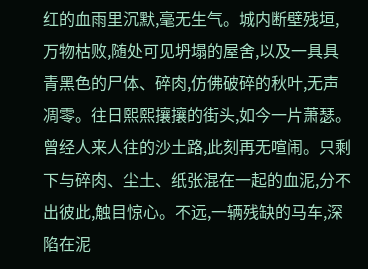红的血雨里沉默,毫无生气。城内断壁残垣,万物枯败,随处可见坍塌的屋舍,以及一具具青黑色的尸体、碎肉,仿佛破碎的秋叶,无声凋零。往日熙熙攘攘的街头,如今一片萧瑟。曾经人来人往的沙土路,此刻再无喧闹。只剩下与碎肉、尘土、纸张混在一起的血泥,分不出彼此,触目惊心。不远,一辆残缺的马车,深陷在泥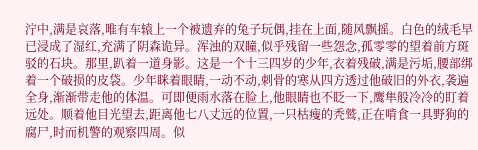泞中,满是哀落,唯有车辕上一个被遗弃的兔子玩偶,挂在上面,随风飘摇。白色的绒毛早已浸成了湿红,充满了阴森诡异。浑浊的双瞳,似乎残留一些怨念,孤零零的望着前方斑驳的石块。那里,趴着一道身影。这是一个十三四岁的少年,衣着残破,满是污垢,腰部绑着一个破损的皮袋。少年眯着眼睛,一动不动,刺骨的寒从四方透过他破旧的外衣,袭遍全身,渐渐带走他的体温。可即便雨水落在脸上,他眼睛也不眨一下,鹰隼般冷冷的盯着远处。顺着他目光望去,距离他七八丈远的位置,一只枯瘦的秃鹫,正在啃食一具野狗的腐尸,时而机警的观察四周。似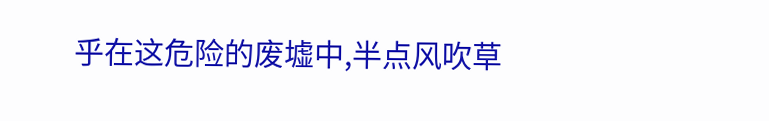乎在这危险的废墟中,半点风吹草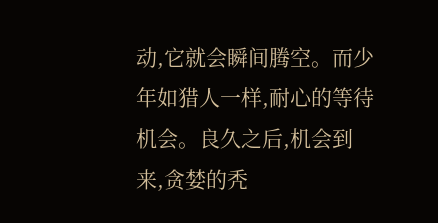动,它就会瞬间腾空。而少年如猎人一样,耐心的等待机会。良久之后,机会到来,贪婪的秃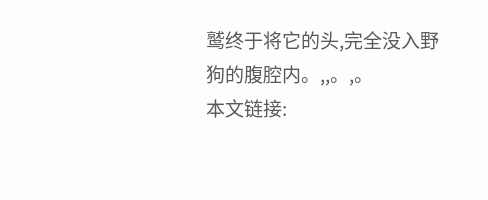鹫终于将它的头,完全没入野狗的腹腔内。,,。,。
本文链接: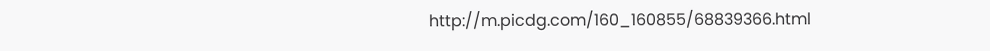http://m.picdg.com/160_160855/68839366.html